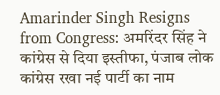Amarinder Singh Resigns from Congress: अमरिंदर सिंह ने कांग्रेस से दिया इस्तीफा, पंजाब लोक कांग्रेस रखा नई पार्टी का नाम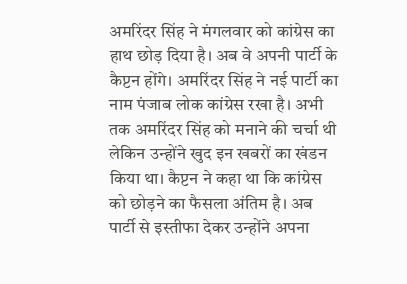अमरिंदर सिंह ने मंगलवार को कांग्रेस का हाथ छोड़ दिया है। अब वे अपनी पार्टी के कैप्टन होंगे। अमरिंदर सिंह ने नई पार्टी का नाम पंजाब लोक कांग्रेस रखा है। अभी तक अमरिंदर सिंह को मनाने की चर्चा थी लेकिन उन्होंने खुद इन खबरों का खंडन किया था। कैप्टन ने कहा था कि कांग्रेस को छोड़ने का फैसला अंतिम है। अब पार्टी से इस्तीफा देकर उन्होंने अपना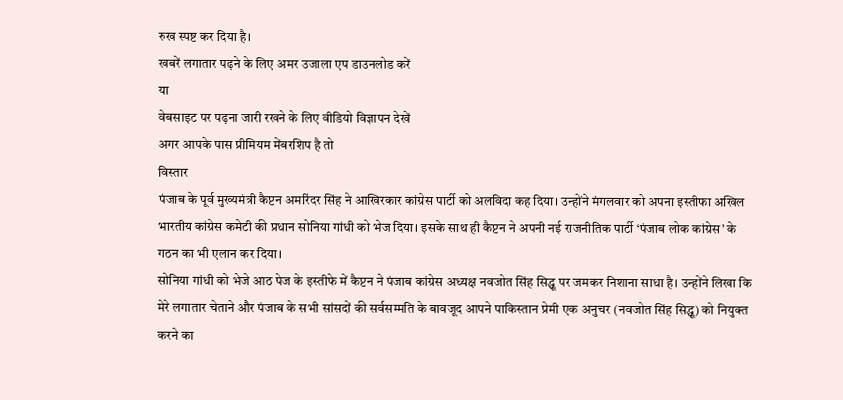रुख स्पष्ट कर दिया है।
खबरें लगातार पढ़ने के लिए अमर उजाला एप डाउनलोड करें
या
वेबसाइट पर पढ़ना जारी रखने के लिए वीडियो विज्ञापन देखें
अगर आपके पास प्रीमियम मेंबरशिप है तो
विस्तार
पंजाब के पूर्व मुख्यमंत्री कैप्टन अमरिंदर सिंह ने आखिरकार कांग्रेस पार्टी को अलविदा कह दिया। उन्होंने मंगलवार को अपना इस्तीफा अखिल भारतीय कांग्रेस कमेटी की प्रधान सोनिया गांधी को भेज दिया। इसके साथ ही कैप्टन ने अपनी नई राजनीतिक पार्टी ‘पंजाब लोक कांग्रेस’ के गठन का भी एलान कर दिया।
सोनिया गांधी को भेजे आठ पेज के इस्तीफे में कैप्टन ने पंजाब कांग्रेस अध्यक्ष नवजोत सिंह सिद्धू पर जमकर निशाना साधा है। उन्होंने लिखा कि मेरे लगातार चेताने और पंजाब के सभी सांसदों की सर्वसम्मति के बावजूद आपने पाकिस्तान प्रेमी एक अनुचर (नवजोत सिंह सिद्धू) को नियुक्त करने का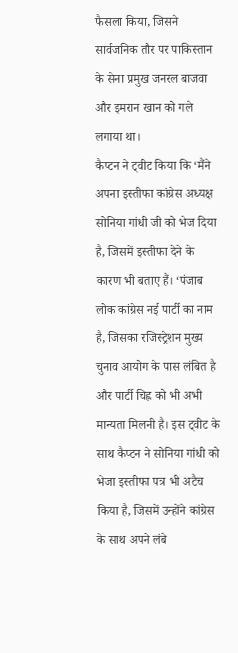फैसला किया, जिसने सार्वजनिक तौर पर पाकिस्तान के सेना प्रमुख जनरल बाजवा और इमरान खान को गले लगाया था।
कैप्टन ने ट्वीट किया कि ‘मैंने अपना इस्तीफा कांग्रेस अध्यक्ष सोनिया गांधी जी को भेज दिया है, जिसमें इस्तीफा देने के कारण भी बताए हैं। ‘पंजाब लोक कांग्रेस नई पार्टी का नाम है, जिसका रजिस्ट्रेशन मुख्य चुनाव आयोग के पास लंबित है और पार्टी चिह्न को भी अभी मान्यता मिलनी है। इस ट्वीट के साथ कैप्टन ने सोनिया गांधी को भेजा इस्तीफा पत्र भी अटैच किया है, जिसमें उन्होंने कांग्रेस के साथ अपने लंबे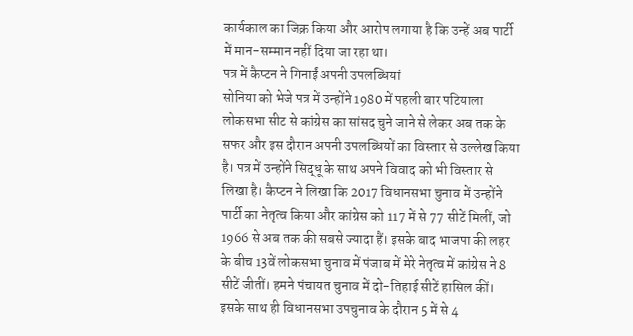कार्यकाल का जिक्र किया और आरोप लगाया है कि उन्हें अब पार्टी में मान-सम्मान नहीं दिया जा रहा था।
पत्र में कैप्टन ने गिनाईं अपनी उपलब्धियां
सोनिया को भेजे पत्र में उन्होंने 1980 में पहली बार पटियाला लोकसभा सीट से कांग्रेस का सांसद चुने जाने से लेकर अब तक के सफर और इस दौरान अपनी उपलब्धियों का विस्तार से उल्लेख किया है। पत्र में उन्होंने सिद्धू के साथ अपने विवाद को भी विस्तार से लिखा है। कैप्टन ने लिखा कि 2017 विधानसभा चुनाव में उन्होंने पार्टी का नेतृत्व किया और कांग्रेस को 117 में से 77 सीटें मिलीं, जो 1966 से अब तक की सबसे ज्यादा हैं। इसके बाद भाजपा की लहर के बीच 13वें लोकसभा चुनाव में पंजाब में मेरे नेतृत्व में कांग्रेस ने 8 सीटें जीतीं। हमने पंचायत चुनाव में दो-तिहाई सीटें हासिल कीं। इसके साथ ही विधानसभा उपचुनाव के दौरान 5 में से 4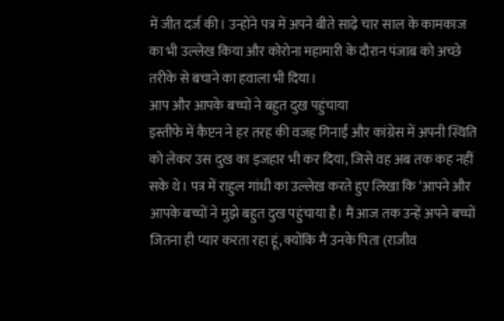में जीत दर्ज की। उन्होंने पत्र में अपने बीते साढ़े चार साल के कामकाज का भी उल्लेख किया और कोरोना महामारी के दौरान पंजाब को अच्छे तरीके से बचाने का हवाला भी दिया।
आप और आपके बच्चों ने बहुत दुख पहुंचाया
इस्तीफे में कैप्टन ने हर तरह की वजह गिनाईं और कांग्रेस में अपनी स्थिति को लेकर उस दुख का इजहार भी कर दिया, जिसे वह अब तक कह नहीं सके थे। पत्र में राहुल गांधी का उल्लेख करते हुए लिखा कि ‘आपने और आपके बच्चों ने मुझे बहुत दुख पहुंचाया है। मैं आज तक उन्हें अपने बच्चों जितना ही प्यार करता रहा हूं, क्योंकि मैं उनके पिता (राजीव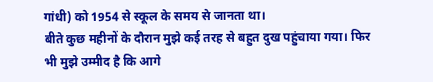गांधी) को 1954 से स्कूल के समय से जानता था।
बीते कुछ महीनों के दौरान मुझे कई तरह से बहुत दुख पहुंचाया गया। फिर भी मुझे उम्मीद है कि आगे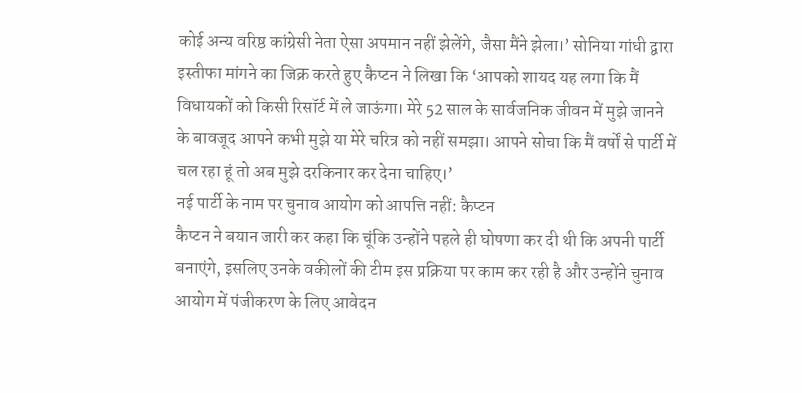कोई अन्य वरिष्ठ कांग्रेसी नेता ऐसा अपमान नहीं झेलेंगे, जैसा मैंने झेला।’ सोनिया गांधी द्वारा इस्तीफा मांगने का जिक्र करते हुए कैप्टन ने लिखा कि ‘आपको शायद यह लगा कि मैं विधायकों को किसी रिसॉर्ट में ले जाऊंगा। मेरे 52 साल के सार्वजनिक जीवन में मुझे जानने के बावजूद आपने कभी मुझे या मेरे चरित्र को नहीं समझा। आपने सोचा कि मैं वर्षों से पार्टी में चल रहा हूं तो अब मुझे दरकिनार कर देना चाहिए।’
नई पार्टी के नाम पर चुनाव आयोग को आपत्ति नहीं: कैप्टन
कैप्टन ने बयान जारी कर कहा कि चूंकि उन्होंने पहले ही घोषणा कर दी थी कि अपनी पार्टी बनाएंगे, इसलिए उनके वकीलों की टीम इस प्रक्रिया पर काम कर रही है और उन्होंने चुनाव आयोग में पंजीकरण के लिए आवेदन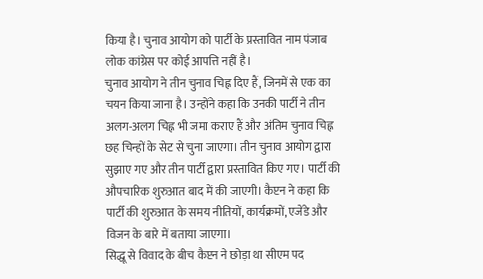किया है। चुनाव आयोग को पार्टी के प्रस्तावित नाम पंजाब लोक कांग्रेस पर कोई आपत्ति नहीं है।
चुनाव आयोग ने तीन चुनाव चिह्न दिए हैं, जिनमें से एक का चयन किया जाना है। उन्होंने कहा कि उनकी पार्टी ने तीन अलग-अलग चिह्न भी जमा कराए हैं और अंतिम चुनाव चिह्न छह चिन्हों के सेट से चुना जाएगा। तीन चुनाव आयोग द्वारा सुझाए गए और तीन पार्टी द्वारा प्रस्तावित किए गए। पार्टी की औपचारिक शुरुआत बाद में की जाएगी। कैप्टन ने कहा कि पार्टी की शुरुआत के समय नीतियों, कार्यक्रमों, एजेंडे और विजन के बारे में बताया जाएगा।
सिद्धू से विवाद के बीच कैप्टन ने छोड़ा था सीएम पद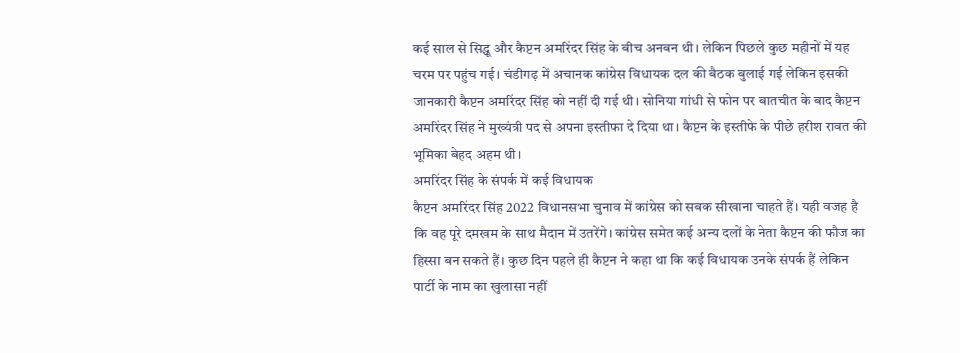कई साल से सिद्धू और कैप्टन अमरिंदर सिंह के बीच अनबन थी। लेकिन पिछले कुछ महीनों में यह चरम पर पहुंच गई। चंडीगढ़ में अचानक कांग्रेस विधायक दल की बैठक बुलाई गई लेकिन इसकी जानकारी कैप्टन अमरिंदर सिंह को नहीं दी गई थी। सोनिया गांधी से फोन पर बातचीत के बाद कैप्टन अमरिंदर सिंह ने मुख्यंत्री पद से अपना इस्तीफा दे दिया था। कैप्टन के इस्तीफे के पीछे हरीश रावत की भूमिका बेहद अहम थी।
अमरिंदर सिंह के संपर्क में कई विधायक
कैप्टन अमरिंदर सिंह 2022 विधानसभा चुनाव में कांग्रेस को सबक सीखाना चाहते हैं। यही वजह है कि वह पूरे दमखम के साथ मैदान में उतरेंगे। कांग्रेस समेत कई अन्य दलों के नेता कैप्टन की फौज का हिस्सा बन सकते हैं। कुछ दिन पहले ही कैप्टन ने कहा था कि कई विधायक उनके संपर्क हैं लेकिन पार्टी के नाम का खुलासा नहीं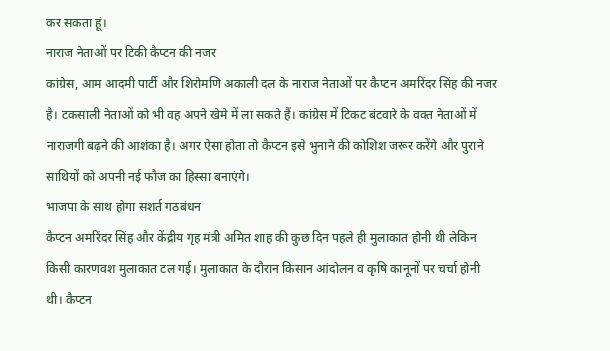कर सकता हूं।
नाराज नेताओं पर टिकी कैप्टन की नजर
कांग्रेस, आम आदमी पार्टी और शिरोमणि अकाली दल के नाराज नेताओं पर कैप्टन अमरिंदर सिंह की नजर है। टकसाली नेताओं को भी वह अपने खेमे में ला सकते हैं। कांग्रेस में टिकट बंटवारे के वक्त नेताओं में नाराजगी बढ़ने की आशंका है। अगर ऐसा होता तो कैप्टन इसे भुनाने की कोशिश जरूर करेंगे और पुराने साथियों को अपनी नई फौज का हिस्सा बनाएंगे।
भाजपा के साथ होगा सशर्त गठबंधन
कैप्टन अमरिंदर सिंह और केंद्रीय गृह मंत्री अमित शाह की कुछ दिन पहले ही मुलाकात होनी थी लेकिन किसी कारणवश मुलाकात टल गई। मुलाकात के दौरान किसान आंदोलन व कृषि कानूनों पर चर्चा होनी थी। कैप्टन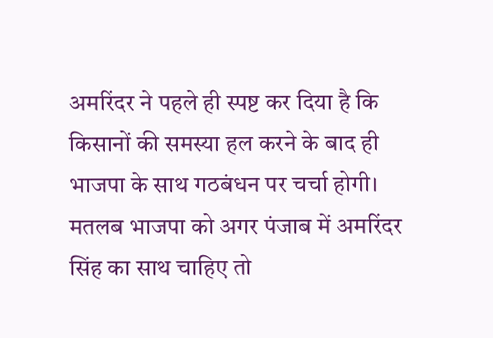अमरिंदर ने पहले ही स्पष्ट कर दिया है कि किसानों की समस्या हल करने के बाद ही भाजपा के साथ गठबंधन पर चर्चा होगी। मतलब भाजपा को अगर पंजाब में अमरिंदर सिंह का साथ चाहिए तो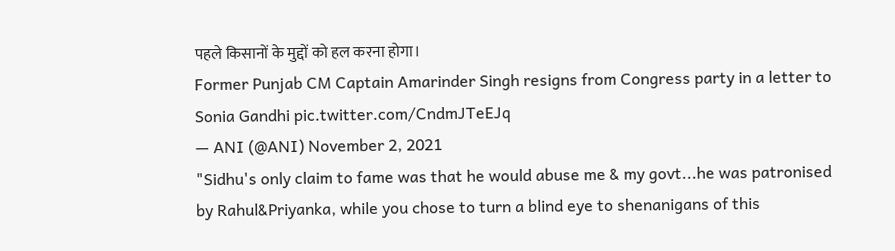पहले किसानों के मुद्दों को हल करना होगा।
Former Punjab CM Captain Amarinder Singh resigns from Congress party in a letter to Sonia Gandhi pic.twitter.com/CndmJTeEJq
— ANI (@ANI) November 2, 2021
"Sidhu's only claim to fame was that he would abuse me & my govt...he was patronised by Rahul&Priyanka, while you chose to turn a blind eye to shenanigans of this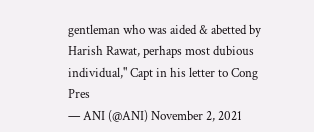gentleman who was aided & abetted by Harish Rawat, perhaps most dubious individual," Capt in his letter to Cong Pres
— ANI (@ANI) November 2, 2021